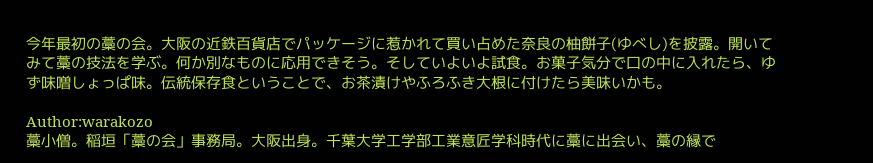今年最初の藁の会。大阪の近鉄百貨店でパッケージに惹かれて買い占めた奈良の柚餅子(ゆべし)を披露。開いてみて藁の技法を学ぶ。何か別なものに応用できそう。そしていよいよ試食。お菓子気分で口の中に入れたら、ゆず味噌しょっぱ味。伝統保存食ということで、お茶漬けやふろふき大根に付けたら美味いかも。

Author:warakozo
藁小僧。稲垣「藁の会」事務局。大阪出身。千葉大学工学部工業意匠学科時代に藁に出会い、藁の縁で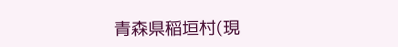青森県稲垣村(現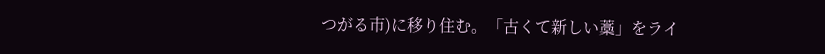つがる市)に移り住む。「古くて新しい藁」をライ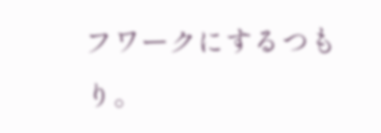フワークにするつもり。